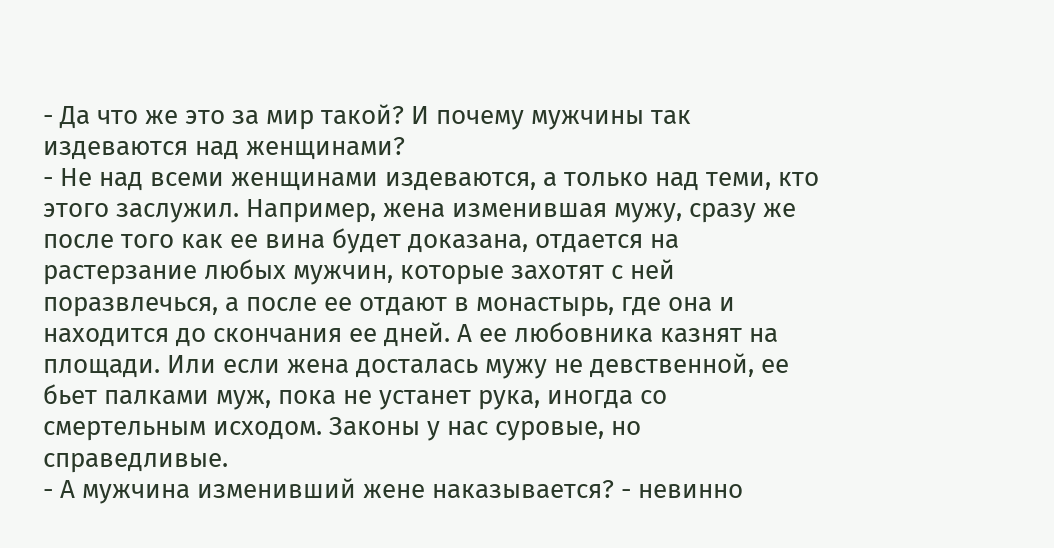- Да что же это за мир такой? И почему мужчины так издеваются над женщинами?
- Не над всеми женщинами издеваются, а только над теми, кто этого заслужил. Например, жена изменившая мужу, сразу же после того как ее вина будет доказана, отдается на растерзание любых мужчин, которые захотят с ней поразвлечься, а после ее отдают в монастырь, где она и находится до скончания ее дней. А ее любовника казнят на площади. Или если жена досталась мужу не девственной, ее бьет палками муж, пока не устанет рука, иногда со смертельным исходом. Законы у нас суровые, но справедливые.
- А мужчина изменивший жене наказывается? - невинно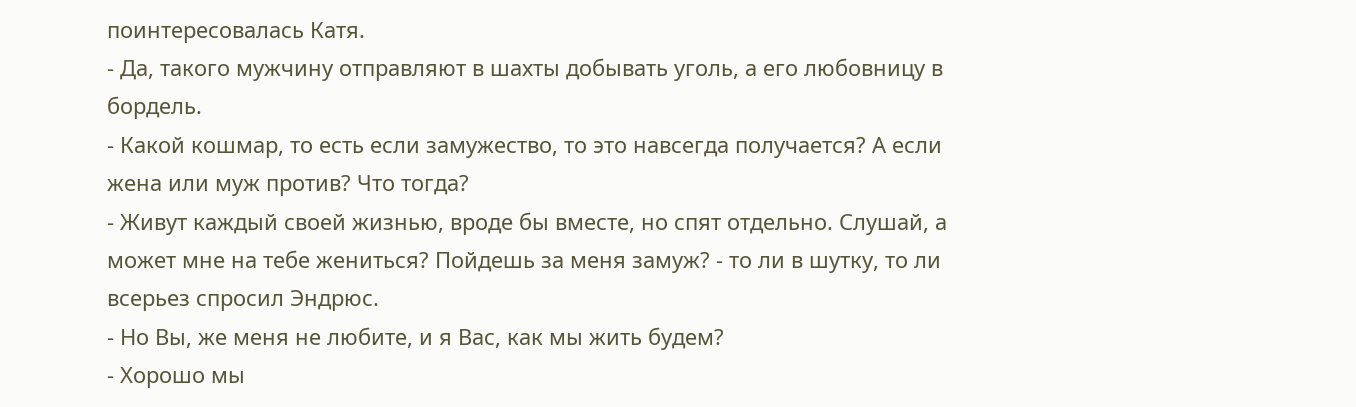поинтересовалась Катя.
- Да, такого мужчину отправляют в шахты добывать уголь, а его любовницу в бордель.
- Какой кошмар, то есть если замужество, то это навсегда получается? А если жена или муж против? Что тогда?
- Живут каждый своей жизнью, вроде бы вместе, но спят отдельно. Слушай, а может мне на тебе жениться? Пойдешь за меня замуж? - то ли в шутку, то ли всерьез спросил Эндрюс.
- Но Вы, же меня не любите, и я Вас, как мы жить будем?
- Хорошо мы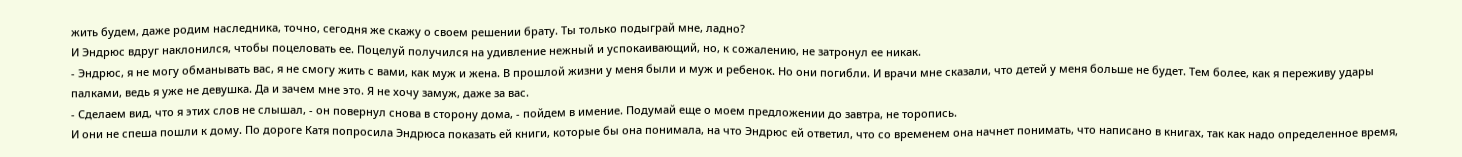жить будем, даже родим наследника, точно, сегодня же скажу о своем решении брату. Ты только подыграй мне, ладно?
И Эндрюс вдруг наклонился, чтобы поцеловать ее. Поцелуй получился на удивление нежный и успокаивающий, но, к сожалению, не затронул ее никак.
- Эндрюс, я не могу обманывать вас, я не смогу жить с вами, как муж и жена. В прошлой жизни у меня были и муж и ребенок. Но они погибли. И врачи мне сказали, что детей у меня больше не будет. Тем более, как я переживу удары палками, ведь я уже не девушка. Да и зачем мне это. Я не хочу замуж, даже за вас.
- Сделаем вид, что я этих слов не слышал, - он повернул снова в сторону дома, - пойдем в имение. Подумай еще о моем предложении до завтра, не торопись.
И они не спеша пошли к дому. По дороге Катя попросила Эндрюса показать ей книги, которые бы она понимала, на что Эндрюс ей ответил, что со временем она начнет понимать, что написано в книгах, так как надо определенное время,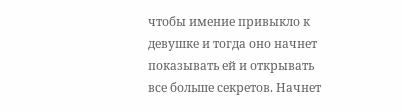чтобы имение привыкло к девушке и тогда оно начнет показывать ей и открывать все больше секретов. Начнет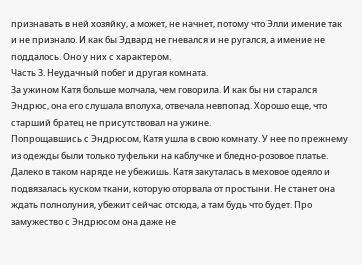признавать в ней хозяйку, а может, не начнет, потому что Элли имение так и не признало. И как бы Эдвард не гневался и не ругался, а имение не поддалось. Оно у них с характером.
Часть 3. Неудачный побег и другая комната.
За ужином Катя больше молчала, чем говорила. И как бы ни старался Эндрюс, она его слушала вполуха, отвечала невпопад. Хорошо еще, что старший братец не присутствовал на ужине.
Попрощавшись с Эндрюсом, Катя ушла в свою комнату. У нее по прежнему из одежды были только туфельки на каблучке и бледно-розовое платье. Далеко в таком наряде не убежишь. Катя закуталась в меховое одеяло и подвязалась куском ткани, которую оторвала от простыни. Не станет она ждать полнолуния, убежит сейчас отсюда, а там будь что будет. Про замужество с Эндрюсом она даже не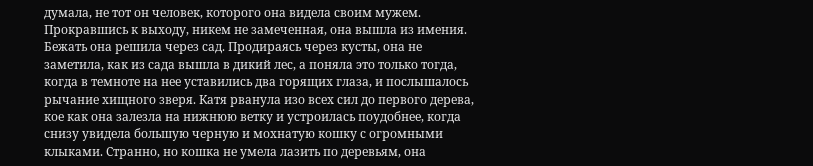думала, не тот он человек, которого она видела своим мужем. Прокравшись к выходу, никем не замеченная, она вышла из имения. Бежать она решила через сад. Продираясь через кусты, она не заметила, как из сада вышла в дикий лес, а поняла это только тогда, когда в темноте на нее уставились два горящих глаза, и послышалось рычание хищного зверя. Катя рванула изо всех сил до первого дерева, кое как она залезла на нижнюю ветку и устроилась поудобнее, когда снизу увидела большую черную и мохнатую кошку с огромными клыками. Странно, но кошка не умела лазить по деревьям, она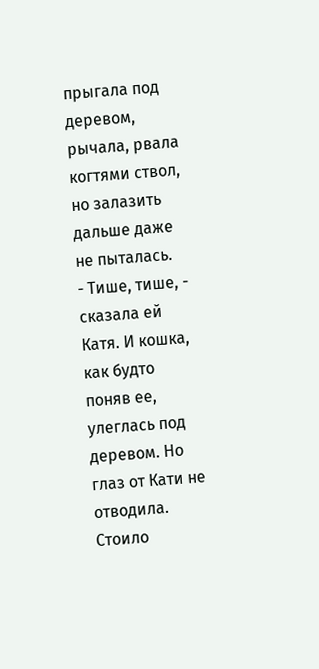прыгала под деревом, рычала, рвала когтями ствол, но залазить дальше даже не пыталась.
- Тише, тише, - сказала ей Катя. И кошка, как будто поняв ее, улеглась под деревом. Но глаз от Кати не отводила. Стоило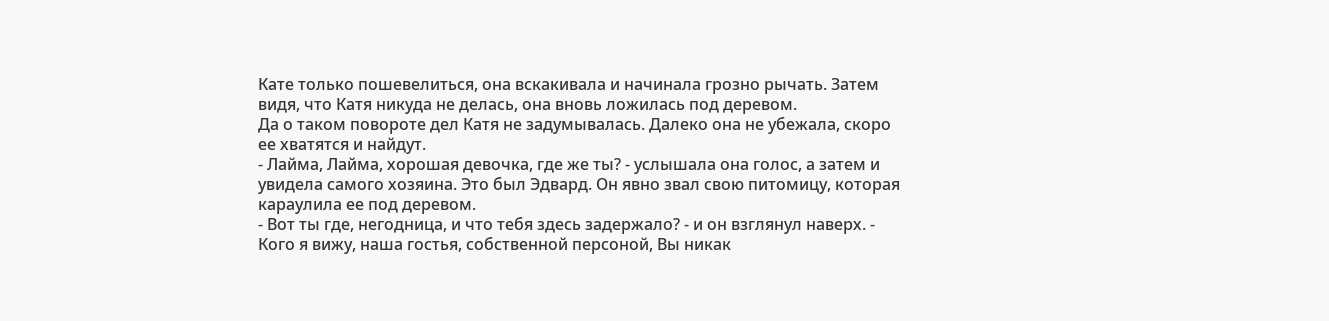Кате только пошевелиться, она вскакивала и начинала грозно рычать. Затем видя, что Катя никуда не делась, она вновь ложилась под деревом.
Да о таком повороте дел Катя не задумывалась. Далеко она не убежала, скоро ее хватятся и найдут.
- Лайма, Лайма, хорошая девочка, где же ты? - услышала она голос, а затем и увидела самого хозяина. Это был Эдвард. Он явно звал свою питомицу, которая караулила ее под деревом.
- Вот ты где, негодница, и что тебя здесь задержало? - и он взглянул наверх. - Кого я вижу, наша гостья, собственной персоной, Вы никак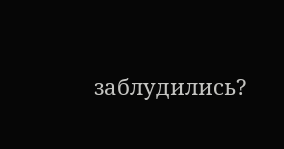заблудились?